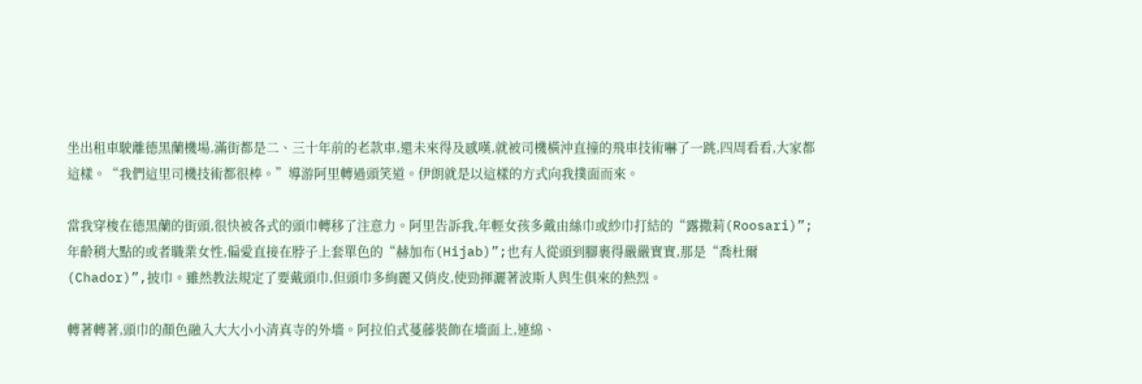坐出租車駛離德黑蘭機場,滿街都是二、三十年前的老款車,還未來得及感嘆,就被司機橫沖直撞的飛車技術嚇了一跳,四周看看,大家都這樣。“我們這里司機技術都很棒。”導游阿里轉過頭笑道。伊朗就是以這樣的方式向我撲面而來。

當我穿梭在德黑蘭的街頭,很快被各式的頭巾轉移了注意力。阿里告訴我,年輕女孩多戴由絲巾或紗巾打結的“露撒莉(Roosari)”;年齡稍大點的或者職業女性,偏愛直接在脖子上套單色的“赫加布(Hijab)”;也有人從頭到腳裹得嚴嚴實實,那是“喬杜爾(Chador)”,披巾。雖然教法規定了要戴頭巾,但頭巾多絢麗又俏皮,使勁揮灑著波斯人與生俱來的熱烈。

轉著轉著,頭巾的顏色融入大大小小清真寺的外墻。阿拉伯式蔓藤裝飾在墻面上,連綿、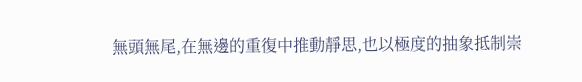無頭無尾,在無邊的重復中推動靜思,也以極度的抽象抵制崇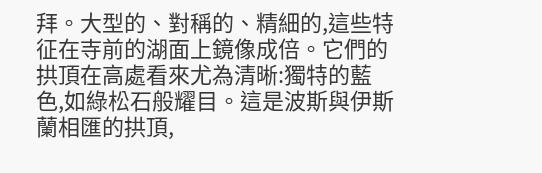拜。大型的、對稱的、精細的,這些特征在寺前的湖面上鏡像成倍。它們的拱頂在高處看來尤為清晰:獨特的藍色,如綠松石般耀目。這是波斯與伊斯蘭相匯的拱頂,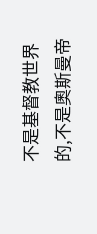不是基督教世界的,不是奧斯曼帝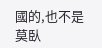國的,也不是莫臥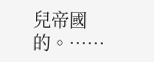兒帝國的。……